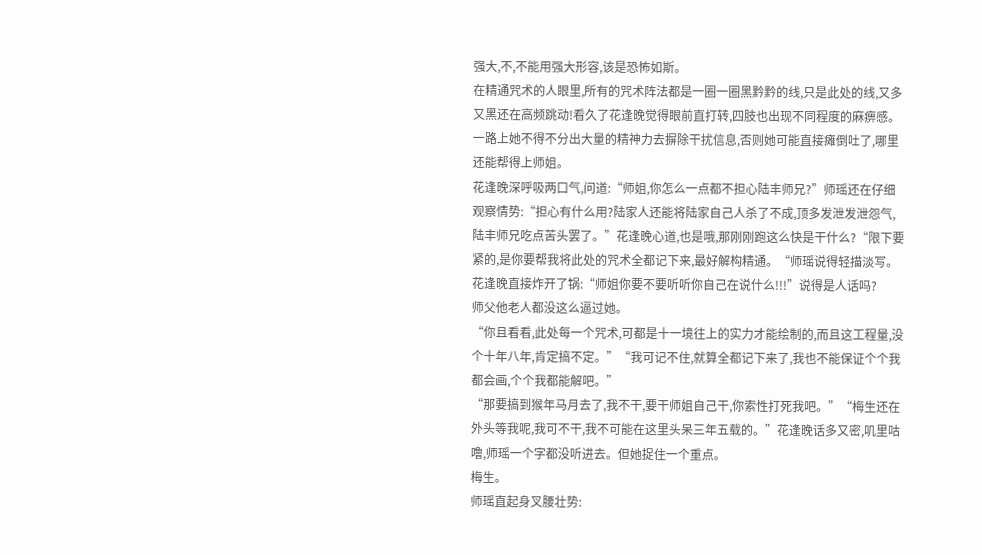强大,不,不能用强大形容,该是恐怖如斯。
在精通咒术的人眼里,所有的咒术阵法都是一圈一圈黑黔黔的线,只是此处的线,又多又黑还在高频跳动!看久了花逢晚觉得眼前直打转,四肢也出现不同程度的麻痹感。
一路上她不得不分出大量的精神力去摒除干扰信息,否则她可能直接瘫倒吐了,哪里还能帮得上师姐。
花逢晚深呼吸两口气,问道:“师姐,你怎么一点都不担心陆丰师兄?”师瑶还在仔细观察情势:“担心有什么用?陆家人还能将陆家自己人杀了不成,顶多发泄发泄怨气,陆丰师兄吃点苦头罢了。”花逢晚心道,也是哦,那刚刚跑这么快是干什么?“限下要紧的,是你要帮我将此处的咒术全都记下来,最好解构精通。“师瑶说得轻描淡写。
花逢晚直接炸开了锅:“师姐你要不要听听你自己在说什么!!!”说得是人话吗?
师父他老人都没这么逼过她。
“你且看看,此处每一个咒术,可都是十一境往上的实力才能绘制的,而且这工程量,没个十年八年,肯定搞不定。”“我可记不住,就算全都记下来了,我也不能保证个个我都会画,个个我都能解吧。”
“那要搞到猴年马月去了,我不干,要干师姐自己干,你索性打死我吧。”“梅生还在外头等我呢,我可不干,我不可能在这里头呆三年五载的。”花逢晚话多又密,叽里咕噜,师瑶一个字都没听进去。但她捉住一个重点。
梅生。
师瑶直起身叉腰壮势: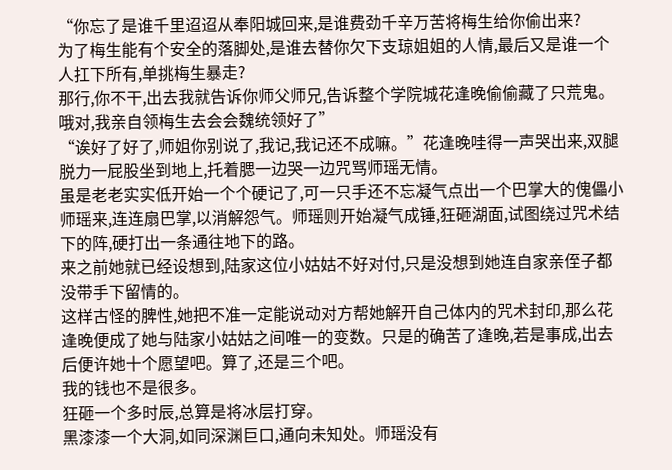“你忘了是谁千里迢迢从奉阳城回来,是谁费劲千辛万苦将梅生给你偷出来?
为了梅生能有个安全的落脚处,是谁去替你欠下支琼姐姐的人情,最后又是谁一个人扛下所有,单挑梅生暴走?
那行,你不干,出去我就告诉你师父师兄,告诉整个学院城花逢晚偷偷藏了只荒鬼。
哦对,我亲自领梅生去会会魏统领好了”
“诶好了好了,师姐你别说了,我记,我记还不成嘛。”花逢晚哇得一声哭出来,双腿脱力一屁股坐到地上,托着腮一边哭一边咒骂师瑶无情。
虽是老老实实低开始一个个硬记了,可一只手还不忘凝气点出一个巴掌大的傀儡小师瑶来,连连扇巴掌,以消解怨气。师瑶则开始凝气成锤,狂砸湖面,试图绕过咒术结下的阵,硬打出一条通往地下的路。
来之前她就已经设想到,陆家这位小姑姑不好对付,只是没想到她连自家亲侄子都没带手下留情的。
这样古怪的脾性,她把不准一定能说动对方帮她解开自己体内的咒术封印,那么花逢晚便成了她与陆家小姑姑之间唯一的变数。只是的确苦了逢晚,若是事成,出去后便许她十个愿望吧。算了,还是三个吧。
我的钱也不是很多。
狂砸一个多时辰,总算是将冰层打穿。
黑漆漆一个大洞,如同深渊巨口,通向未知处。师瑶没有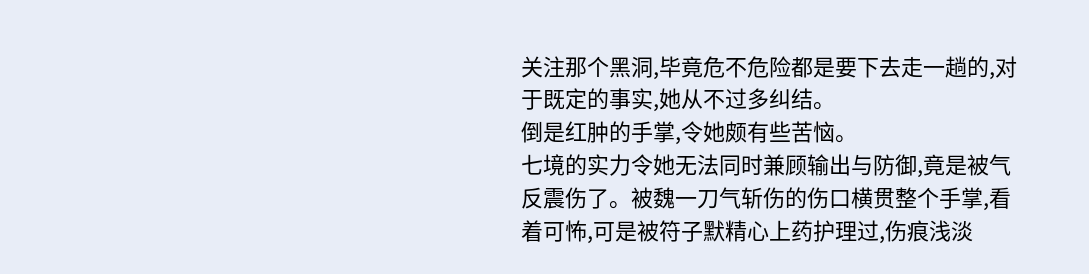关注那个黑洞,毕竟危不危险都是要下去走一趟的,对于既定的事实,她从不过多纠结。
倒是红肿的手掌,令她颇有些苦恼。
七境的实力令她无法同时兼顾输出与防御,竟是被气反震伤了。被魏一刀气斩伤的伤口横贯整个手掌,看着可怖,可是被符子默精心上药护理过,伤痕浅淡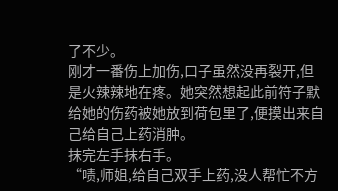了不少。
刚才一番伤上加伤,口子虽然没再裂开,但是火辣辣地在疼。她突然想起此前符子默给她的伤药被她放到荷包里了,便摸出来自己给自己上药消肿。
抹完左手抹右手。
“啧,师姐,给自己双手上药,没人帮忙不方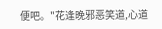便吧。"花逢晚邪恶笑道,心道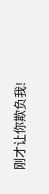刚才让你欺负我!